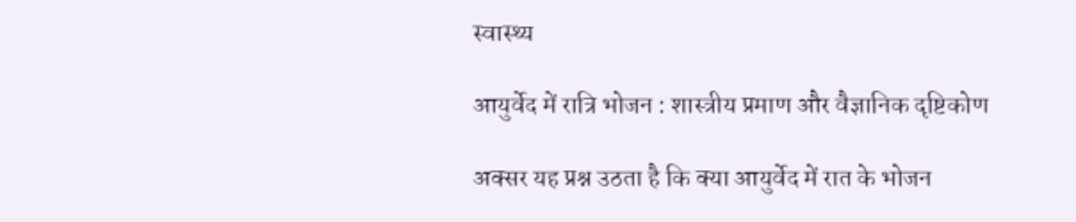स्वास्थ्य

आयुर्वेद में रात्रि भोजन : शास्त्रीय प्रमाण और वैज्ञानिक दृष्टिकोण

अक्सर यह प्रश्न उठता है कि क्या आयुर्वेद में रात के भोजन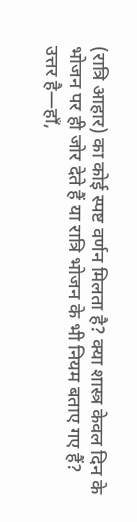(रात्रि आहार) का कोई स्पष्ट वर्णन मिलता है? क्या शास्त्र केवल दिन के भोजन पर ही जोर देते हैं या रात्रि भोजन के भी नियम बताए गए हैं?
उत्तर है—हाँ,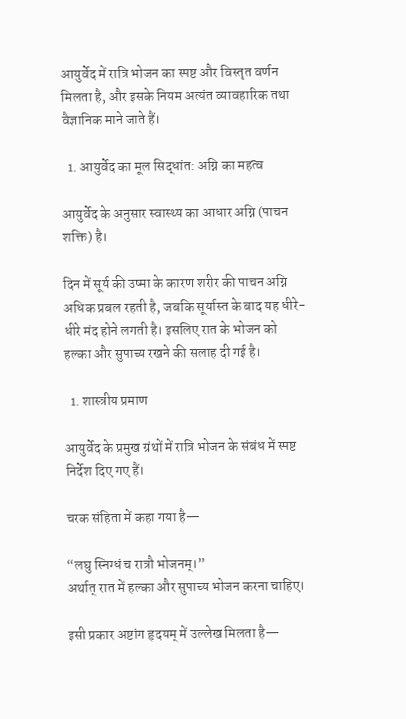आयुर्वेद में रात्रि भोजन का स्पष्ट और विस्तृत वर्णन मिलता है, और इसके नियम अत्यंत व्यावहारिक तथा वैज्ञानिक माने जाते हैं।

  1. आयुर्वेद का मूल सिद्धांत: अग्नि का महत्व

आयुर्वेद के अनुसार स्वास्थ्य का आधार अग्नि (पाचन शक्ति) है।

दिन में सूर्य की उष्मा के कारण शरीर की पाचन अग्नि अधिक प्रबल रहती है, जबकि सूर्यास्त के बाद यह धीरे-धीरे मंद होने लगती है। इसलिए रात के भोजन को हल्का और सुपाच्य रखने की सलाह दी गई है।

  1. शास्त्रीय प्रमाण

आयुर्वेद के प्रमुख ग्रंथों में रात्रि भोजन के संबंध में स्पष्ट निर्देश दिए गए हैं।

चरक संहिता में कहा गया है—

“लघु स्निग्धं च रात्रौ भोजनम्।”
अर्थात् रात में हल्का और सुपाच्य भोजन करना चाहिए।

इसी प्रकार अष्टांग हृदयम् में उल्लेख मिलता है—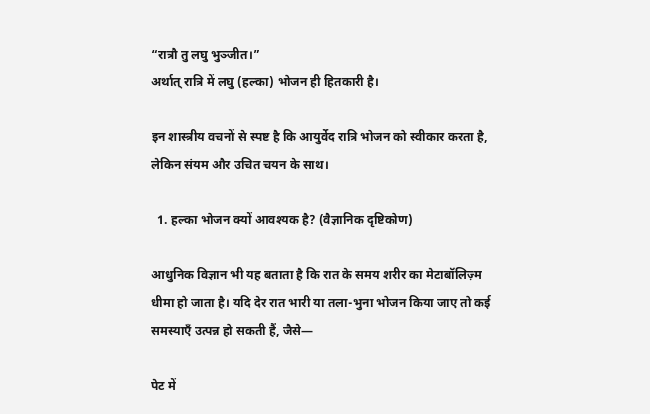“रात्रौ तु लघु भुञ्जीत।”
अर्थात् रात्रि में लघु (हल्का) भोजन ही हितकारी है।

इन शास्त्रीय वचनों से स्पष्ट है कि आयुर्वेद रात्रि भोजन को स्वीकार करता है, लेकिन संयम और उचित चयन के साथ।

  1. हल्का भोजन क्यों आवश्यक है? (वैज्ञानिक दृष्टिकोण)

आधुनिक विज्ञान भी यह बताता है कि रात के समय शरीर का मेटाबॉलिज़्म धीमा हो जाता है। यदि देर रात भारी या तला-भुना भोजन किया जाए तो कई समस्याएँ उत्पन्न हो सकती हैं, जैसे—

पेट में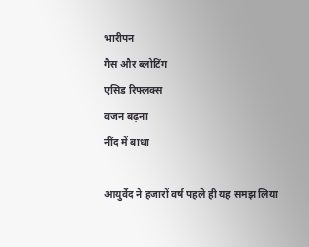भारीपन
गैस और ब्लोटिंग
एसिड रिफ्लक्स
वजन बढ़ना
नींद में बाधा

आयुर्वेद ने हजारों वर्ष पहले ही यह समझ लिया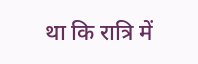था कि रात्रि में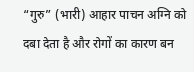“गुरु” (भारी) आहार पाचन अग्नि को दबा देता है और रोगों का कारण बन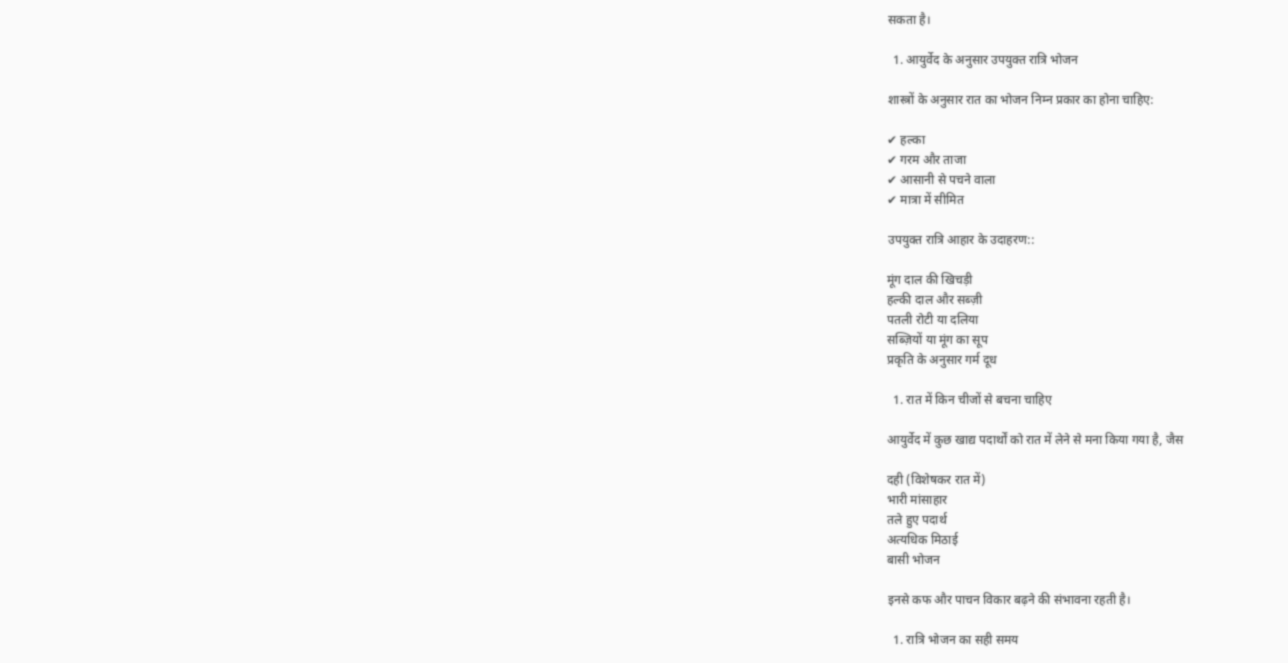सकता है।

  1. आयुर्वेद के अनुसार उपयुक्त रात्रि भोजन

शास्त्रों के अनुसार रात का भोजन निम्न प्रकार का होना चाहिए:

✔ हल्का
✔ गरम और ताजा
✔ आसानी से पचने वाला
✔ मात्रा में सीमित

उपयुक्त रात्रि आहार के उदाहरण::

मूंग दाल की खिचड़ी
हल्की दाल और सब्ज़ी
पतली रोटी या दलिया
सब्ज़ियों या मूंग का सूप
प्रकृति के अनुसार गर्म दूध

  1. रात में किन चीजों से बचना चाहिए

आयुर्वेद में कुछ खाद्य पदार्थों को रात में लेने से मना किया गया है, जैस

दही (विशेषकर रात में)
भारी मांसाहार
तले हुए पदार्थ
अत्यधिक मिठाई
बासी भोजन

इनसे कफ और पाचन विकार बढ़ने की संभावना रहती है।

  1. रात्रि भोजन का सही समय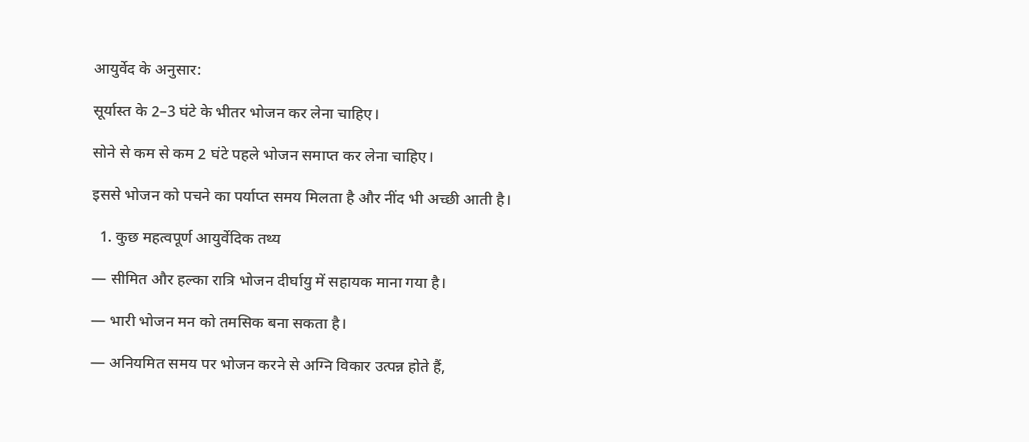आयुर्वेद के अनुसार:

सूर्यास्त के 2–3 घंटे के भीतर भोजन कर लेना चाहिए।

सोने से कम से कम 2 घंटे पहले भोजन समाप्त कर लेना चाहिए।

इससे भोजन को पचने का पर्याप्त समय मिलता है और नींद भी अच्छी आती है।

  1. कुछ महत्वपूर्ण आयुर्वेदिक तथ्य

— सीमित और हल्का रात्रि भोजन दीर्घायु में सहायक माना गया है।

— भारी भोजन मन को तमसिक बना सकता है।

— अनियमित समय पर भोजन करने से अग्नि विकार उत्पन्न होते हैं,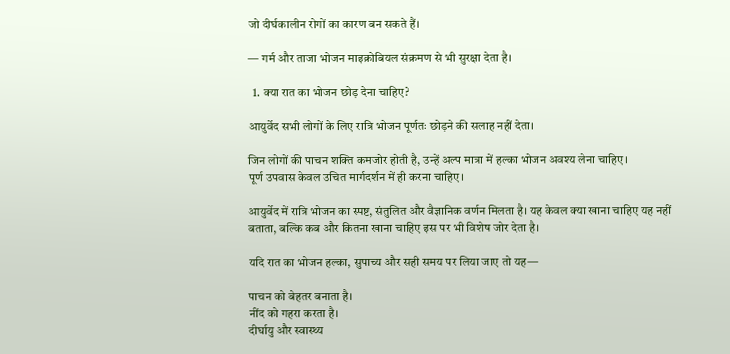जो दीर्घकालीन रोगों का कारण बन सकते हैं।

— गर्म और ताजा भोजन माइक्रोबियल संक्रमण से भी सुरक्षा देता है।

  1. क्या रात का भोजन छोड़ देना चाहिए?

आयुर्वेद सभी लोगों के लिए रात्रि भोजन पूर्णतः छोड़ने की सलाह नहीं देता।

जिन लोगों की पाचन शक्ति कमजोर होती है, उन्हें अल्प मात्रा में हल्का भोजन अवश्य लेना चाहिए।
पूर्ण उपवास केवल उचित मार्गदर्शन में ही करना चाहिए।

आयुर्वेद में रात्रि भोजन का स्पष्ट, संतुलित और वैज्ञानिक वर्णन मिलता है। यह केवल क्या खाना चाहिए यह नहीं बताता, बल्कि कब और कितना खाना चाहिए इस पर भी विशेष जोर देता है।

यदि रात का भोजन हल्का, सुपाच्य और सही समय पर लिया जाए तो यह—

पाचन को बेहतर बनाता है।
नींद को गहरा करता है।
दीर्घायु और स्वास्थ्य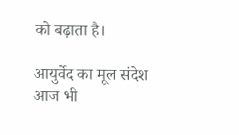को बढ़ाता है।

आयुर्वेद का मूल संदेश आज भी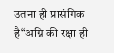उतना ही प्रासंगिक है“अग्नि की रक्षा ही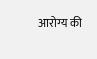आरोग्य की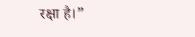रक्षा है।”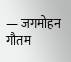— जगमोहन गौतम